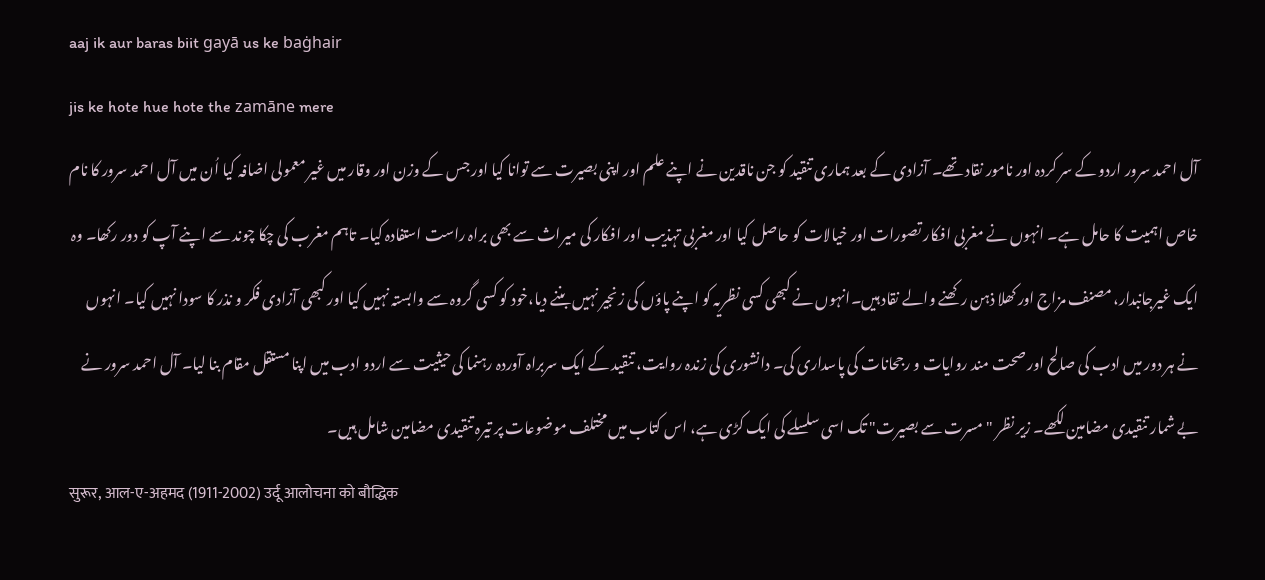aaj ik aur baras biit gayā us ke baġhair
jis ke hote hue hote the zamāne mere
آل احمد سرور اردو کے سر کردہ اور نامور نقاد تھے۔ آزادی کے بعد ہماری تنقید کو جن ناقدین نے اپنے علم اور اپنی بصیرت سے توانا کیا اور جس کے وزن اور وقار میں غیر معمولی اضافہ کیا اُن میں آل احمد سرور کا نام خاص اہمیت کا حامل ہے۔ انہوں نے مغربی افکار تصورات اور خیالات کو حاصل کیا اور مغربی تہذیب اور افکار کی میراث سے بھی براہ راست استفادہ کیا۔ تاہم مغرب کی چکا چوند سے اپنے آپ کو دور رکھا۔ وہ ایک غیرجانبدار، مصنف مزاج اور کھلا ذہن رکھنے والے نقاد ہیں۔انہوں نے کبھی کسی نظریہ کو اپنے پاؤں کی زنجیر نہیں بننے دیا،خود کو کسی گروہ سے وابستہ نہیں کیا اور کبھی آزادی فکر و نذر کا سودا نہیں کیا۔ انہوں نے ہر دور میں ادب کی صالح اور صحت مند روایات و رجحانات کی پاسداری کی۔ دانشوری کی زندہ روایت، تنقید کے ایک سربراہ آوردہ رہنما کی حیثیت سے اردو ادب میں اپنا مستقل مقام بنا لیا۔ آل احمد سرور نے بے شمار تنقیدی مضامین لکھے۔ زیر نظر "مسرت سے بصیرت" تک اسی سلسلے کی ایک کڑی ہے، اس کتاب میں مختلف موضوعات پر تیرہ تنقیدی مضامین شامل ہیں۔
सुरूर, आल-ए-अहमद (1911-2002) उर्दू आलोचना को बौद्धिक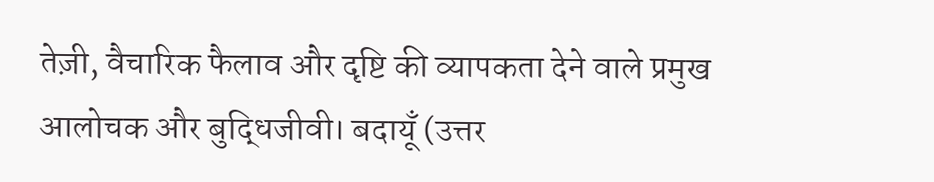तेज़ी, वैचारिक फैलाव और दृष्टि की व्यापकता देने वाले प्रमुख आलोचक और बुद्धिजीवी। बदायूँ (उत्तर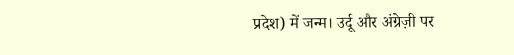प्रदेश) में जन्म। उर्दू और अंग्रेज़ी पर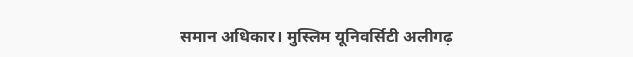समान अधिकार। मुस्लिम यूनिवर्सिटी अलीगढ़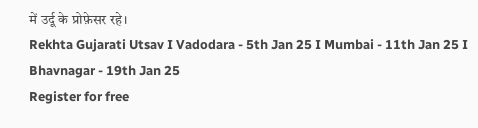में उर्दू के प्रोफ़ेसर रहे।
Rekhta Gujarati Utsav I Vadodara - 5th Jan 25 I Mumbai - 11th Jan 25 I Bhavnagar - 19th Jan 25
Register for free